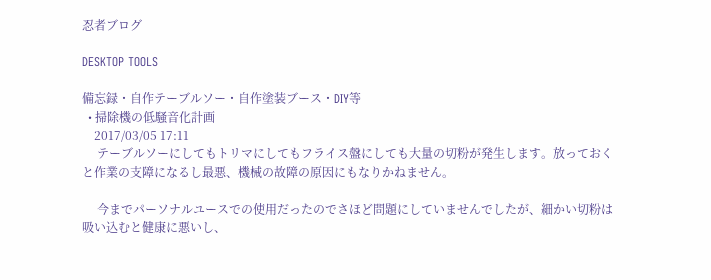忍者ブログ

DESKTOP TOOLS

備忘録・自作テーブルソー・自作塗装ブース・DIY等
  • 掃除機の低騒音化計画
    2017/03/05 17:11
     テーブルソーにしてもトリマにしてもフライス盤にしても大量の切粉が発生します。放っておくと作業の支障になるし最悪、機械の故障の原因にもなりかねません。

     今までパーソナルユースでの使用だったのでさほど問題にしていませんでしたが、細かい切粉は吸い込むと健康に悪いし、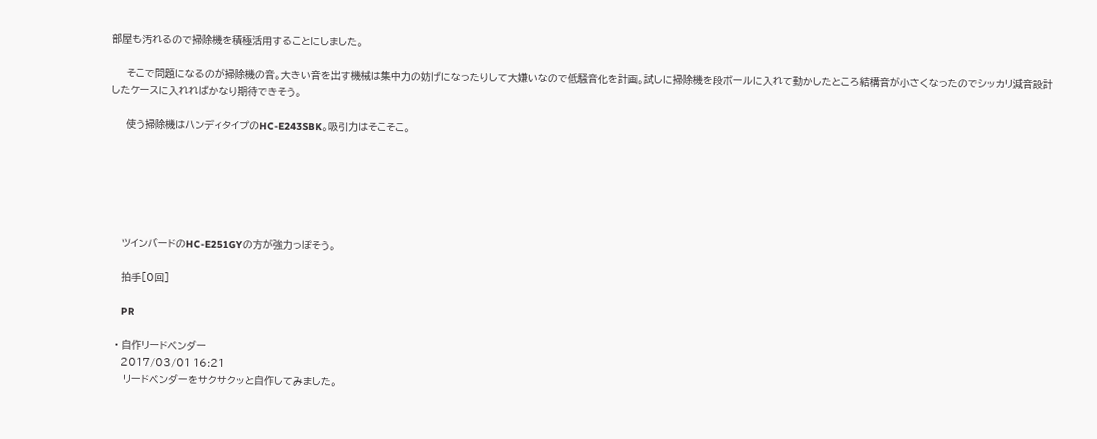部屋も汚れるので掃除機を積極活用することにしました。

     そこで問題になるのが掃除機の音。大きい音を出す機械は集中力の妨げになったりして大嫌いなので低騒音化を計画。試しに掃除機を段ボールに入れて動かしたところ結構音が小さくなったのでシッカリ減音設計したケースに入れればかなり期待できそう。

     使う掃除機はハンディタイプのHC-E243SBK。吸引力はそこそこ。






    ツインバードのHC-E251GYの方が強力っぽそう。

    拍手[0回]

    PR

  • 自作リードベンダー
    2017/03/01 16:21
     リードベンダーをサクサクッと自作してみました。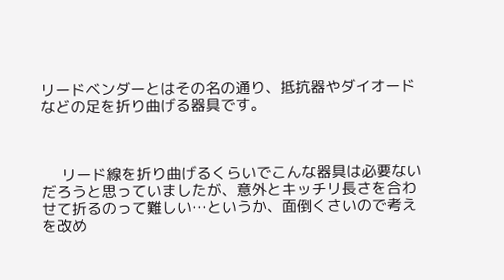リードベンダーとはその名の通り、抵抗器やダイオードなどの足を折り曲げる器具です。



     リード線を折り曲げるくらいでこんな器具は必要ないだろうと思っていましたが、意外とキッチリ長さを合わせて折るのって難しい…というか、面倒くさいので考えを改め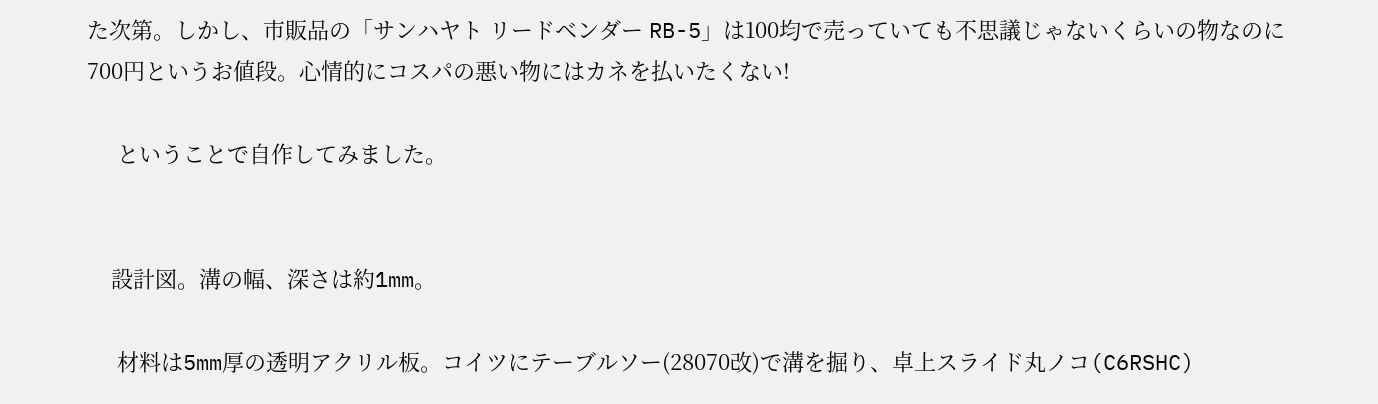た次第。しかし、市販品の「サンハヤト リードベンダー RB-5」は100均で売っていても不思議じゃないくらいの物なのに700円というお値段。心情的にコスパの悪い物にはカネを払いたくない!

     ということで自作してみました。


    設計図。溝の幅、深さは約1mm。

     材料は5mm厚の透明アクリル板。コイツにテーブルソー(28070改)で溝を掘り、卓上スライド丸ノコ(C6RSHC)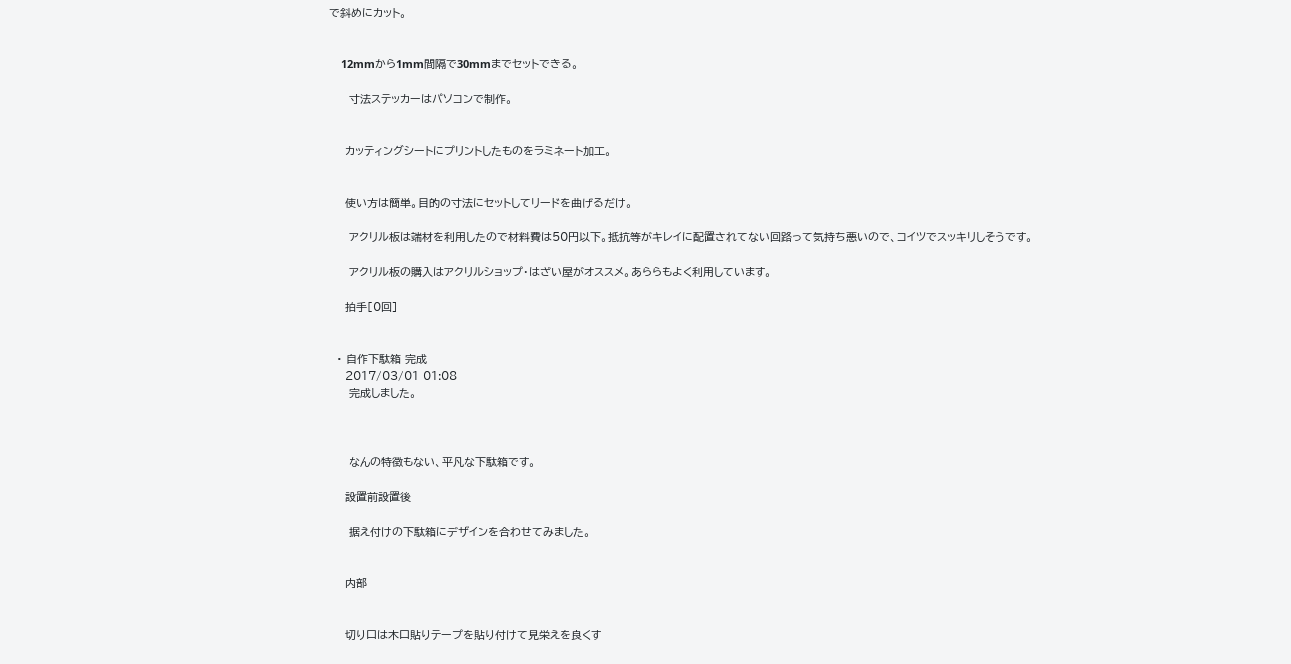で斜めにカット。


    12mmから1mm間隔で30mmまでセットできる。

     寸法ステッカーはパソコンで制作。


    カッティングシートにプリントしたものをラミネート加工。


    使い方は簡単。目的の寸法にセットしてリードを曲げるだけ。

     アクリル板は端材を利用したので材料費は50円以下。抵抗等がキレイに配置されてない回路って気持ち悪いので、コイツでスッキリしそうです。

     アクリル板の購入はアクリルショップ・はざい屋がオススメ。あららもよく利用しています。

    拍手[0回]


  • 自作下駄箱 完成
    2017/03/01 01:08
     完成しました。



     なんの特徴もない、平凡な下駄箱です。

    設置前設置後

     据え付けの下駄箱にデザインを合わせてみました。


    内部


    切り口は木口貼りテープを貼り付けて見栄えを良くす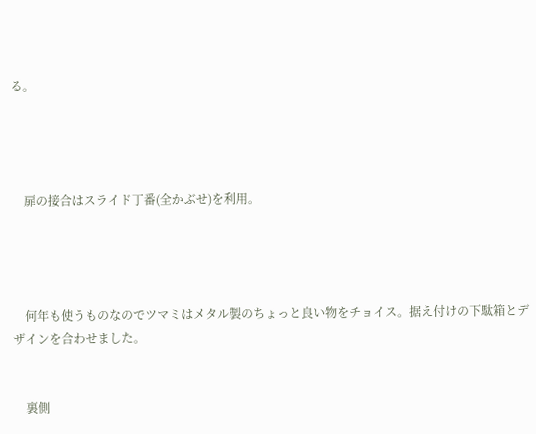る。




    扉の接合はスライド丁番(全かぶせ)を利用。




    何年も使うものなのでツマミはメタル製のちょっと良い物をチョイス。据え付けの下駄箱とデザインを合わせました。


    裏側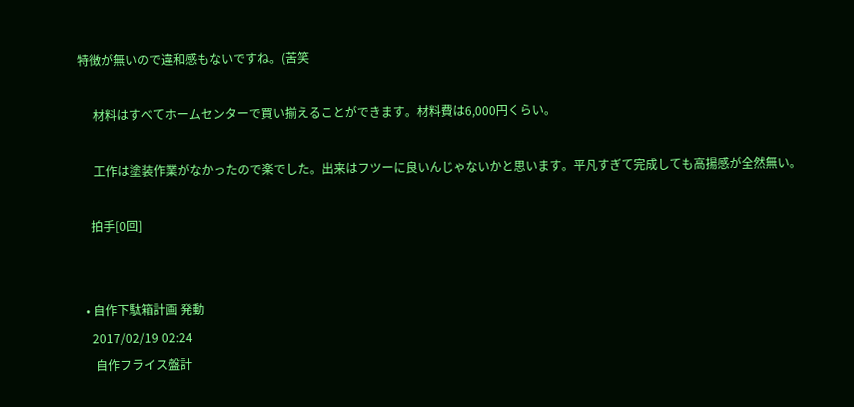特徴が無いので違和感もないですね。(苦笑

     材料はすべてホームセンターで買い揃えることができます。材料費は6,000円くらい。

     工作は塗装作業がなかったので楽でした。出来はフツーに良いんじゃないかと思います。平凡すぎて完成しても高揚感が全然無い。

    拍手[0回]


  • 自作下駄箱計画 発動
    2017/02/19 02:24
     自作フライス盤計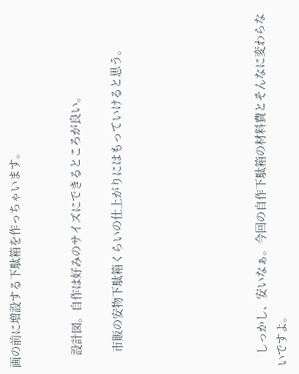画の前に増設する下駄箱を作っちゃいます。


    設計図。自作は好みのサイズにできるところが良い。

     市販の安物下駄箱くらいの仕上がりにはもっていけると思う。






    しっかし、安いなぁ。今回の自作下駄箱の材料費とそんなに変わらないですよ。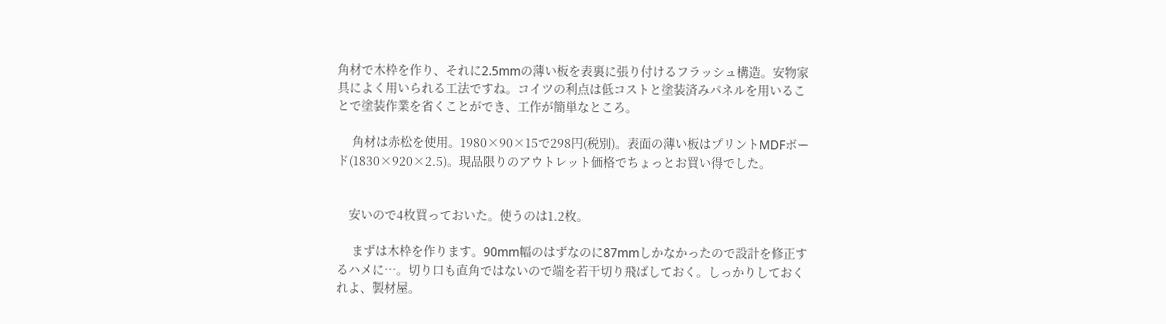角材で木枠を作り、それに2.5mmの薄い板を表裏に張り付けるフラッシュ構造。安物家具によく用いられる工法ですね。コイツの利点は低コストと塗装済みパネルを用いることで塗装作業を省くことができ、工作が簡単なところ。

     角材は赤松を使用。1980×90×15で298円(税別)。表面の薄い板はプリントMDFボード(1830×920×2.5)。現品限りのアウトレット価格でちょっとお買い得でした。


    安いので4枚買っておいた。使うのは1.2枚。

     まずは木枠を作ります。90mm幅のはずなのに87mmしかなかったので設計を修正するハメに…。切り口も直角ではないので端を若干切り飛ばしておく。しっかりしておくれよ、製材屋。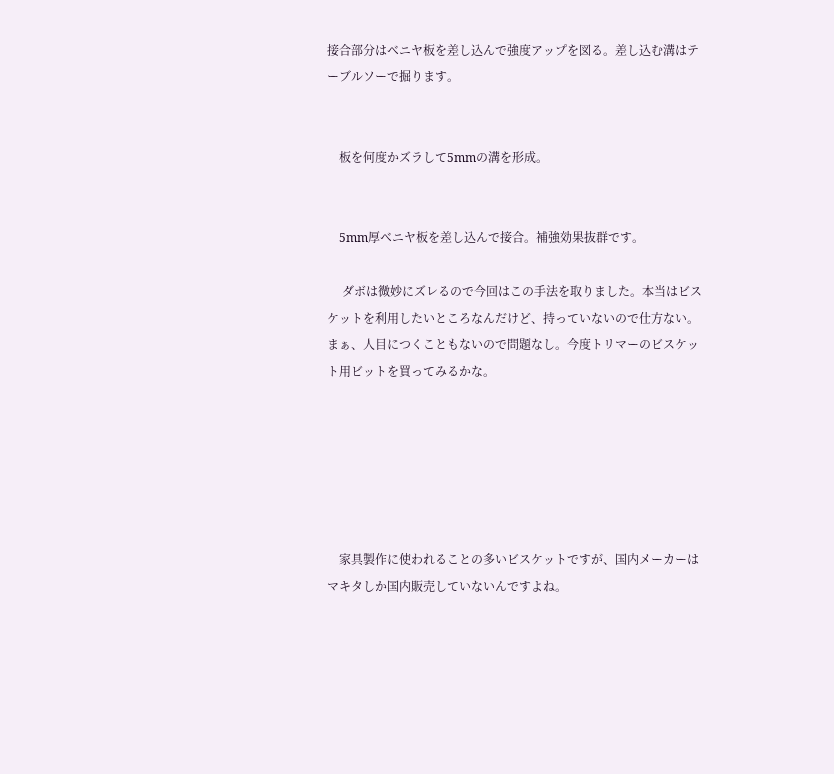接合部分はベニヤ板を差し込んで強度アップを図る。差し込む溝はテーブルソーで掘ります。


    板を何度かズラして5mmの溝を形成。


    5mm厚ベニヤ板を差し込んで接合。補強効果抜群です。

     ダボは微妙にズレるので今回はこの手法を取りました。本当はビスケットを利用したいところなんだけど、持っていないので仕方ない。まぁ、人目につくこともないので問題なし。今度トリマーのビスケット用ビットを買ってみるかな。






    家具製作に使われることの多いビスケットですが、国内メーカーはマキタしか国内販売していないんですよね。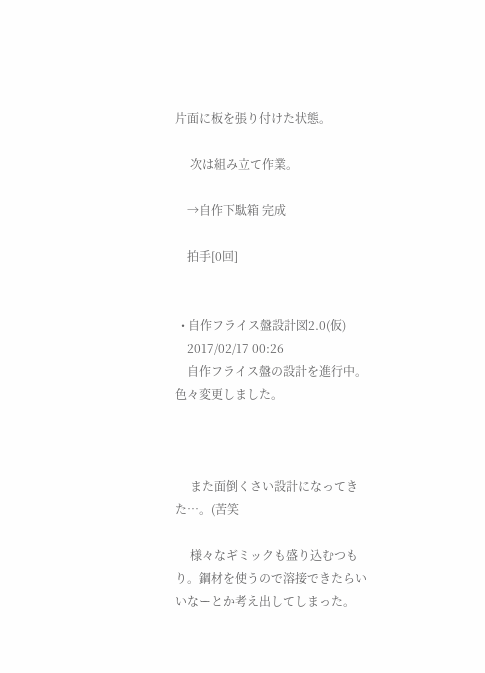片面に板を張り付けた状態。

     次は組み立て作業。

    →自作下駄箱 完成

    拍手[0回]


  • 自作フライス盤設計図2.0(仮)
    2017/02/17 00:26
    自作フライス盤の設計を進行中。色々変更しました。



     また面倒くさい設計になってきた…。(苦笑

     様々なギミックも盛り込むつもり。鋼材を使うので溶接できたらいいなーとか考え出してしまった。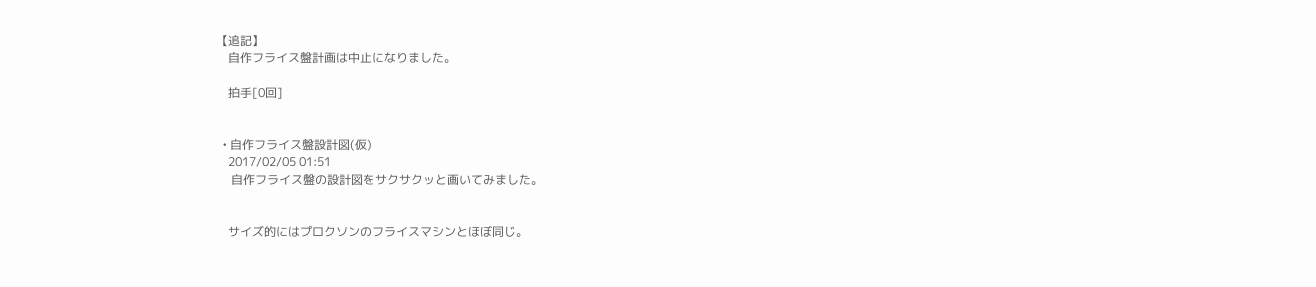【追記】
    自作フライス盤計画は中止になりました。

    拍手[0回]


  • 自作フライス盤設計図(仮)
    2017/02/05 01:51
     自作フライス盤の設計図をサクサクッと画いてみました。


    サイズ的にはプロクソンのフライスマシンとほぼ同じ。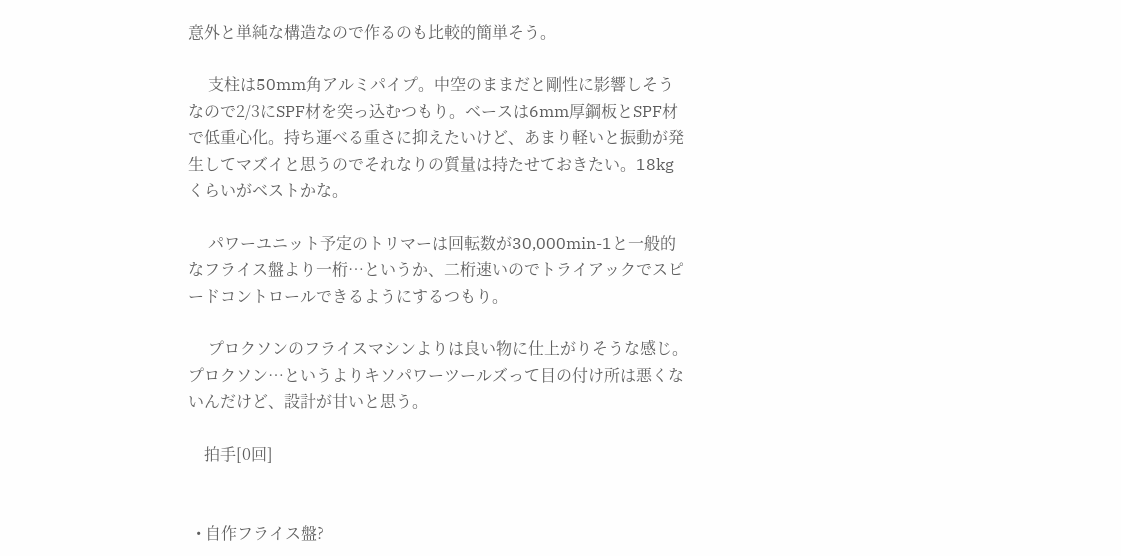意外と単純な構造なので作るのも比較的簡単そう。

     支柱は50mm角アルミパイプ。中空のままだと剛性に影響しそうなので2/3にSPF材を突っ込むつもり。ベースは6mm厚鋼板とSPF材で低重心化。持ち運べる重さに抑えたいけど、あまり軽いと振動が発生してマズイと思うのでそれなりの質量は持たせておきたい。18kgくらいがベストかな。

     パワーユニット予定のトリマーは回転数が30,000min-1と一般的なフライス盤より一桁…というか、二桁速いのでトライアックでスピードコントロールできるようにするつもり。

     プロクソンのフライスマシンよりは良い物に仕上がりそうな感じ。プロクソン…というよりキソパワーツールズって目の付け所は悪くないんだけど、設計が甘いと思う。

    拍手[0回]


  • 自作フライス盤?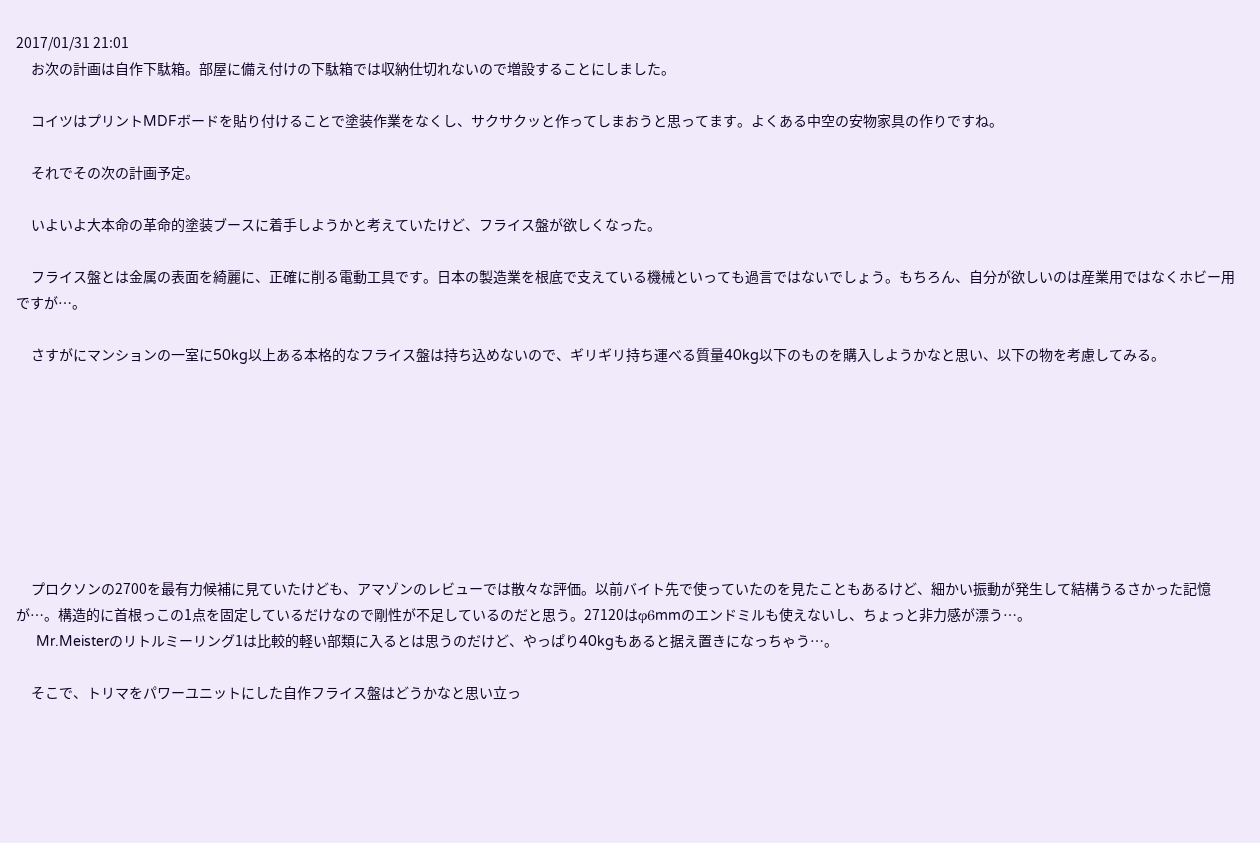2017/01/31 21:01
     お次の計画は自作下駄箱。部屋に備え付けの下駄箱では収納仕切れないので増設することにしました。

     コイツはプリントMDFボードを貼り付けることで塗装作業をなくし、サクサクッと作ってしまおうと思ってます。よくある中空の安物家具の作りですね。

     それでその次の計画予定。

     いよいよ大本命の革命的塗装ブースに着手しようかと考えていたけど、フライス盤が欲しくなった。

     フライス盤とは金属の表面を綺麗に、正確に削る電動工具です。日本の製造業を根底で支えている機械といっても過言ではないでしょう。もちろん、自分が欲しいのは産業用ではなくホビー用ですが…。

     さすがにマンションの一室に50kg以上ある本格的なフライス盤は持ち込めないので、ギリギリ持ち運べる質量40kg以下のものを購入しようかなと思い、以下の物を考慮してみる。








     プロクソンの2700を最有力候補に見ていたけども、アマゾンのレビューでは散々な評価。以前バイト先で使っていたのを見たこともあるけど、細かい振動が発生して結構うるさかった記憶が…。構造的に首根っこの1点を固定しているだけなので剛性が不足しているのだと思う。27120はφ6mmのエンドミルも使えないし、ちょっと非力感が漂う…。
     Mr.Meisterのリトルミーリング1は比較的軽い部類に入るとは思うのだけど、やっぱり40kgもあると据え置きになっちゃう…。

     そこで、トリマをパワーユニットにした自作フライス盤はどうかなと思い立っ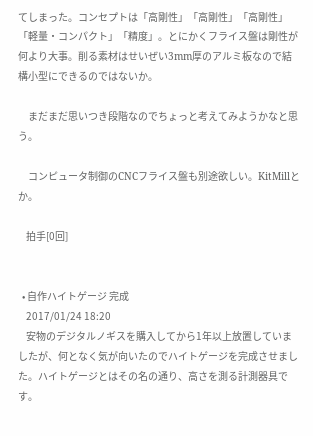てしまった。コンセプトは「高剛性」「高剛性」「高剛性」「軽量・コンパクト」「精度」。とにかくフライス盤は剛性が何より大事。削る素材はせいぜい3mm厚のアルミ板なので結構小型にできるのではないか。

     まだまだ思いつき段階なのでちょっと考えてみようかなと思う。

     コンピュータ制御のCNCフライス盤も別途欲しい。KitMillとか。

    拍手[0回]


  • 自作ハイトゲージ 完成
    2017/01/24 18:20
    安物のデジタルノギスを購入してから1年以上放置していましたが、何となく気が向いたのでハイトゲージを完成させました。ハイトゲージとはその名の通り、高さを測る計測器具です。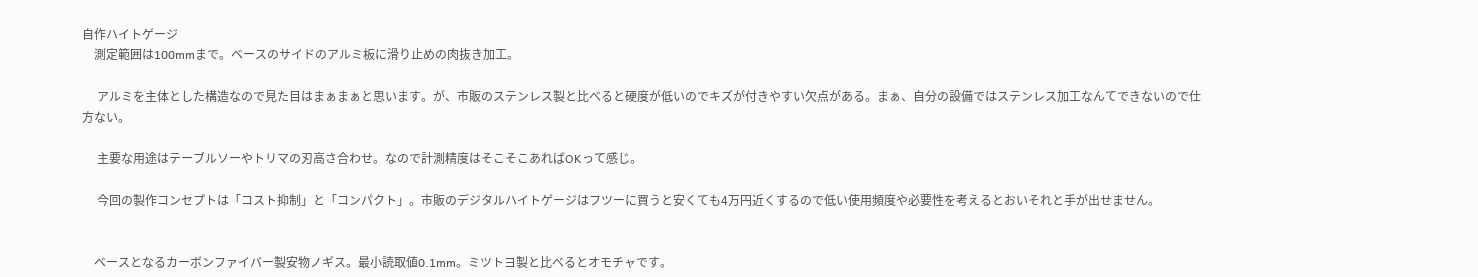自作ハイトゲージ
    測定範囲は100mmまで。ベースのサイドのアルミ板に滑り止めの肉抜き加工。

     アルミを主体とした構造なので見た目はまぁまぁと思います。が、市販のステンレス製と比べると硬度が低いのでキズが付きやすい欠点がある。まぁ、自分の設備ではステンレス加工なんてできないので仕方ない。

     主要な用途はテーブルソーやトリマの刃高さ合わせ。なので計測精度はそこそこあればOKって感じ。

     今回の製作コンセプトは「コスト抑制」と「コンパクト」。市販のデジタルハイトゲージはフツーに買うと安くても4万円近くするので低い使用頻度や必要性を考えるとおいそれと手が出せません。


    ベースとなるカーボンファイバー製安物ノギス。最小読取値0.1mm。ミツトヨ製と比べるとオモチャです。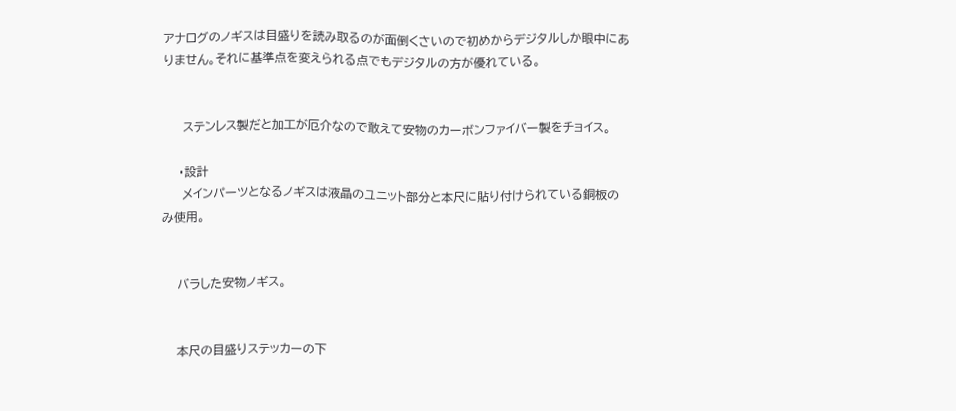アナログのノギスは目盛りを読み取るのが面倒くさいので初めからデジタルしか眼中にありません。それに基準点を変えられる点でもデジタルの方が優れている。


     ステンレス製だと加工が厄介なので敢えて安物のカーボンファイバー製をチョイス。

    ・設計
     メインパーツとなるノギスは液晶のユニット部分と本尺に貼り付けられている銅板のみ使用。


    バラした安物ノギス。


    本尺の目盛りステッカーの下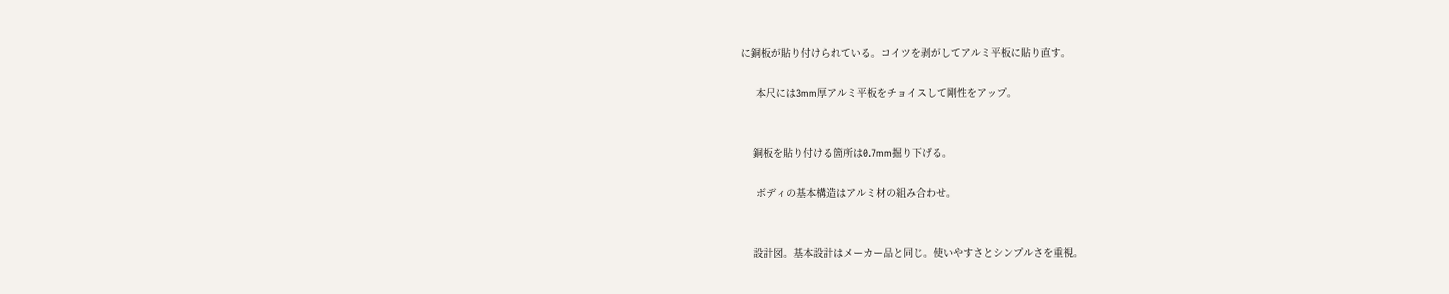に銅板が貼り付けられている。コイツを剥がしてアルミ平板に貼り直す。

     本尺には3mm厚アルミ平板をチョイスして剛性をアップ。


    銅板を貼り付ける箇所は0.7mm掘り下げる。

     ボディの基本構造はアルミ材の組み合わせ。


    設計図。基本設計はメーカー品と同じ。使いやすさとシンプルさを重視。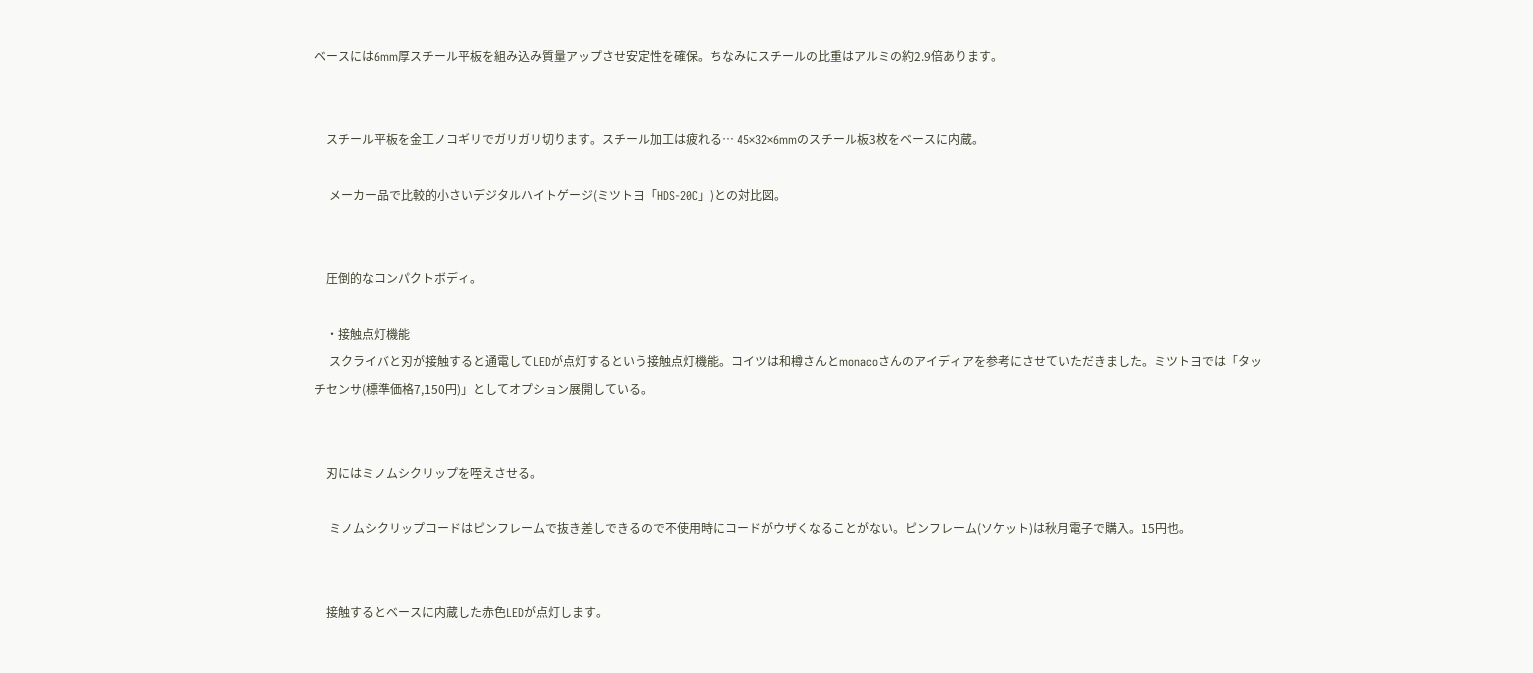ベースには6mm厚スチール平板を組み込み質量アップさせ安定性を確保。ちなみにスチールの比重はアルミの約2.9倍あります。


    スチール平板を金工ノコギリでガリガリ切ります。スチール加工は疲れる… 45×32×6mmのスチール板3枚をベースに内蔵。

     メーカー品で比較的小さいデジタルハイトゲージ(ミツトヨ「HDS-20C」)との対比図。


    圧倒的なコンパクトボディ。

    ・接触点灯機能
     スクライバと刃が接触すると通電してLEDが点灯するという接触点灯機能。コイツは和樽さんとmonacoさんのアイディアを参考にさせていただきました。ミツトヨでは「タッチセンサ(標準価格7,150円)」としてオプション展開している。


    刃にはミノムシクリップを咥えさせる。

     ミノムシクリップコードはピンフレームで抜き差しできるので不使用時にコードがウザくなることがない。ピンフレーム(ソケット)は秋月電子で購入。15円也。


    接触するとベースに内蔵した赤色LEDが点灯します。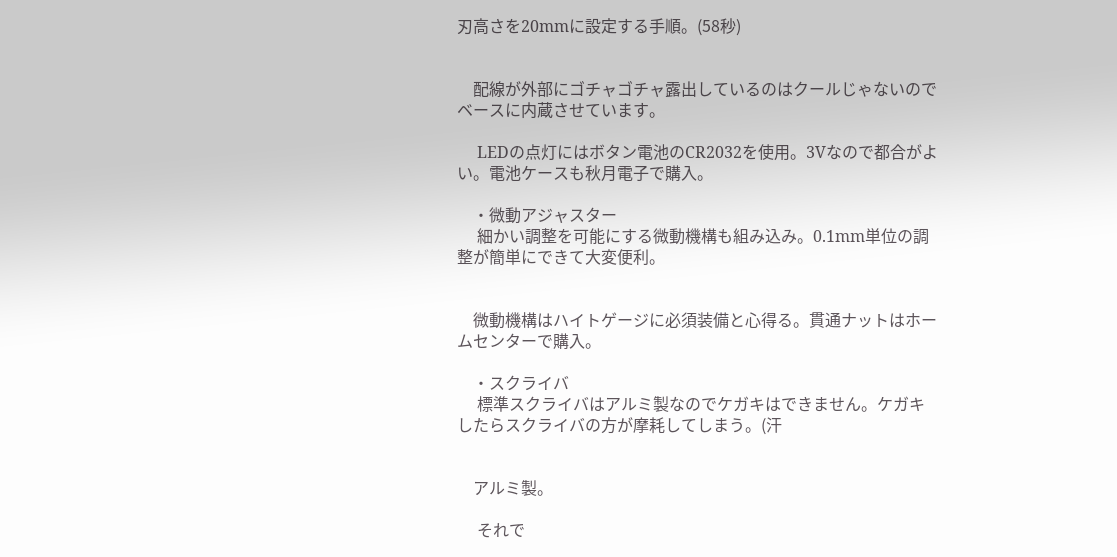刃高さを20mmに設定する手順。(58秒)


    配線が外部にゴチャゴチャ露出しているのはクールじゃないのでベースに内蔵させています。

     LEDの点灯にはボタン電池のCR2032を使用。3Vなので都合がよい。電池ケースも秋月電子で購入。

    ・微動アジャスター
     細かい調整を可能にする微動機構も組み込み。0.1mm単位の調整が簡単にできて大変便利。


    微動機構はハイトゲージに必須装備と心得る。貫通ナットはホームセンターで購入。

    ・スクライバ
     標準スクライバはアルミ製なのでケガキはできません。ケガキしたらスクライバの方が摩耗してしまう。(汗


    アルミ製。

     それで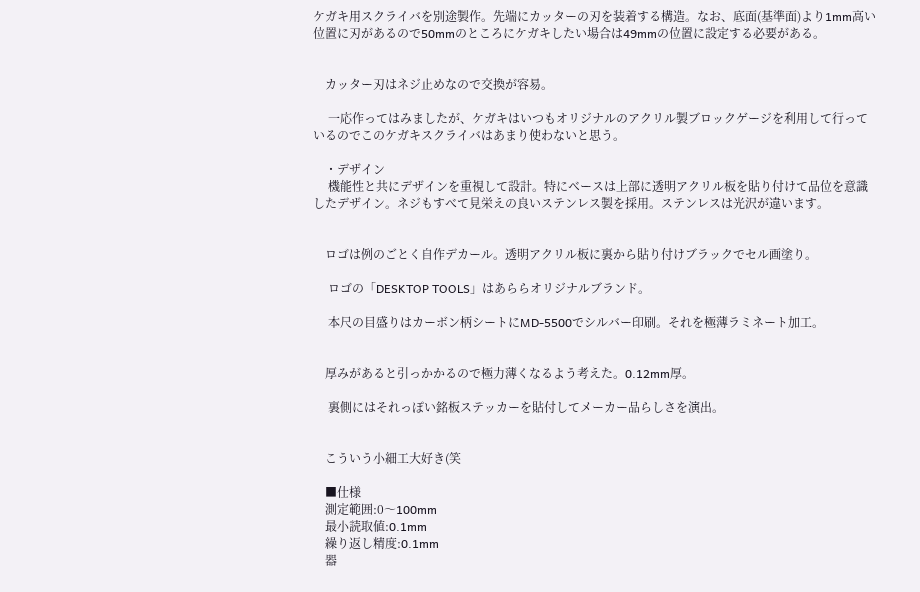ケガキ用スクライバを別途製作。先端にカッターの刃を装着する構造。なお、底面(基準面)より1mm高い位置に刃があるので50mmのところにケガキしたい場合は49mmの位置に設定する必要がある。


    カッター刃はネジ止めなので交換が容易。

     一応作ってはみましたが、ケガキはいつもオリジナルのアクリル製ブロックゲージを利用して行っているのでこのケガキスクライバはあまり使わないと思う。

    ・デザイン
     機能性と共にデザインを重視して設計。特にベースは上部に透明アクリル板を貼り付けて品位を意識したデザイン。ネジもすべて見栄えの良いステンレス製を採用。ステンレスは光沢が違います。


    ロゴは例のごとく自作デカール。透明アクリル板に裏から貼り付けブラックでセル画塗り。

     ロゴの「DESKTOP TOOLS」はあららオリジナルブランド。

     本尺の目盛りはカーボン柄シートにMD-5500でシルバー印刷。それを極薄ラミネート加工。


    厚みがあると引っかかるので極力薄くなるよう考えた。0.12mm厚。

     裏側にはそれっぽい銘板ステッカーを貼付してメーカー品らしさを演出。


    こういう小細工大好き(笑

    ■仕様
    測定範囲:0〜100mm
    最小読取値:0.1mm
    繰り返し精度:0.1mm
    器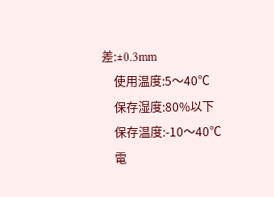差:±0.3mm
    使用温度:5〜40℃
    保存湿度:80%以下
    保存温度:-10〜40℃
    電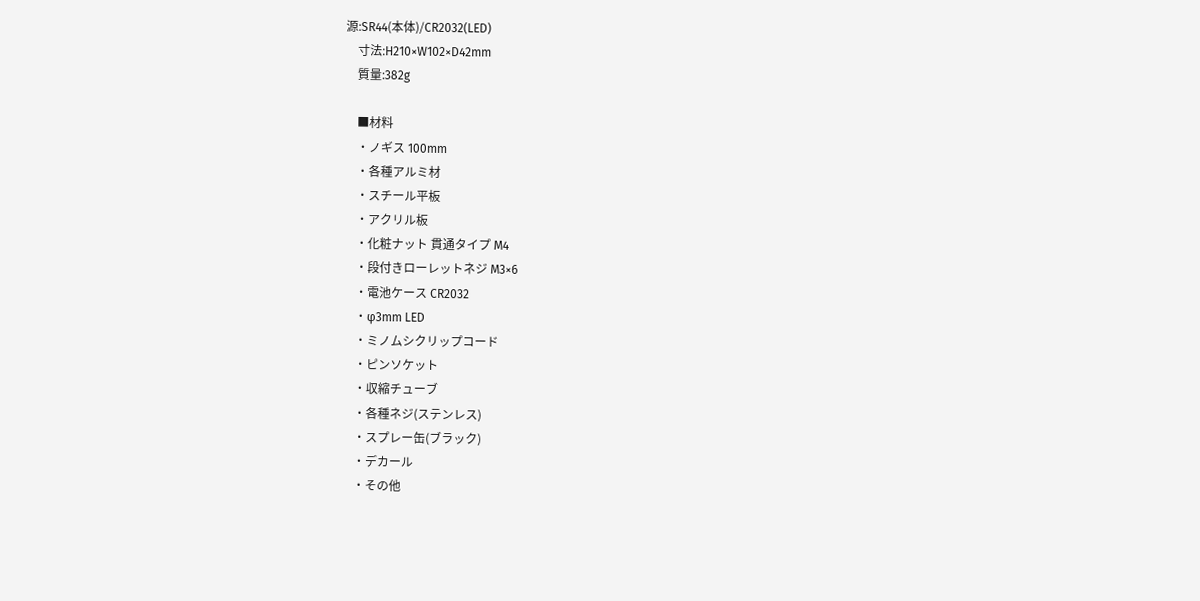源:SR44(本体)/CR2032(LED)
    寸法:H210×W102×D42mm
    質量:382g

    ■材料
    ・ノギス 100mm
    ・各種アルミ材
    ・スチール平板
    ・アクリル板
    ・化粧ナット 貫通タイプ M4
    ・段付きローレットネジ M3×6
    ・電池ケース CR2032
    ・φ3mm LED
    ・ミノムシクリップコード
    ・ピンソケット
    ・収縮チューブ
    ・各種ネジ(ステンレス)
    ・スプレー缶(ブラック)
    ・デカール
    ・その他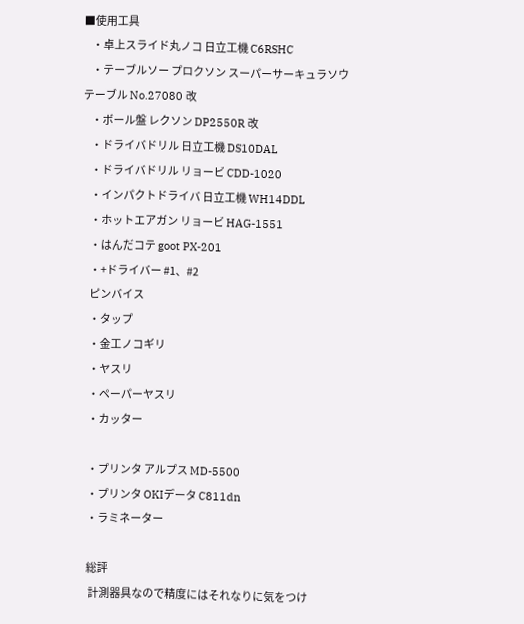■使用工具
    ・卓上スライド丸ノコ 日立工機 C6RSHC
    ・テーブルソー プロクソン スーパーサーキュラソウテーブル No.27080 改
    ・ボール盤 レクソン DP2550R 改
    ・ドライバドリル 日立工機 DS10DAL
    ・ドライバドリル リョービ CDD-1020
    ・インパクトドライバ 日立工機 WH14DDL
    ・ホットエアガン リョービ HAG-1551
    ・はんだコテ goot PX-201
    ・+ドライバー #1、#2
    ピンバイス
    ・タップ
    ・金工ノコギリ
    ・ヤスリ
    ・ペーパーヤスリ
    ・カッター

    ・プリンタ アルプス MD-5500
    ・プリンタ OKIデータ C811dn
    ・ラミネーター

    総評
     計測器具なので精度にはそれなりに気をつけ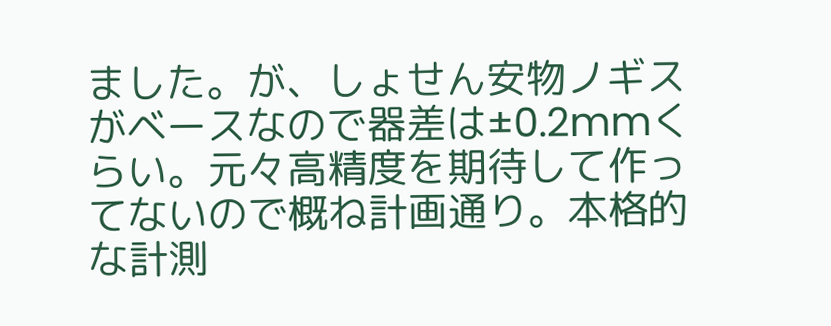ました。が、しょせん安物ノギスがベースなので器差は±0.2mmくらい。元々高精度を期待して作ってないので概ね計画通り。本格的な計測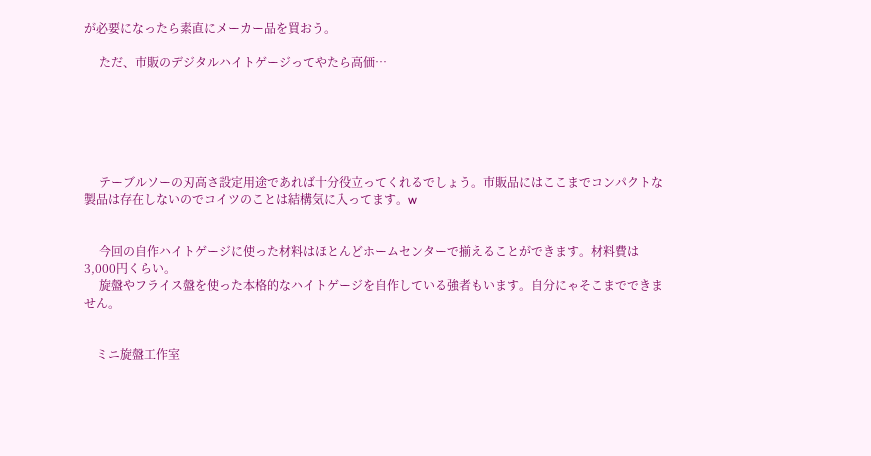が必要になったら素直にメーカー品を買おう。

     ただ、市販のデジタルハイトゲージってやたら高価…






     テーブルソーの刃高さ設定用途であれば十分役立ってくれるでしょう。市販品にはここまでコンパクトな製品は存在しないのでコイツのことは結構気に入ってます。w


     今回の自作ハイトゲージに使った材料はほとんどホームセンターで揃えることができます。材料費は3,000円くらい。
     旋盤やフライス盤を使った本格的なハイトゲージを自作している強者もいます。自分にゃそこまでできません。


    ミニ旋盤工作室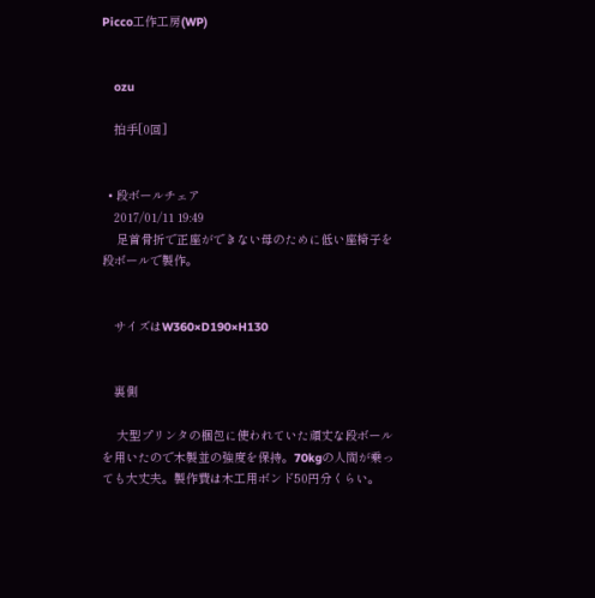Picco工作工房(WP)


    ozu

    拍手[0回]


  • 段ボールチェア
    2017/01/11 19:49
     足首骨折で正座ができない母のために低い座椅子を段ボールで製作。


    サイズはW360×D190×H130


    裏側

     大型プリンタの梱包に使われていた頑丈な段ボールを用いたので木製並の強度を保持。70kgの人間が乗っても大丈夫。製作費は木工用ボンド50円分くらい。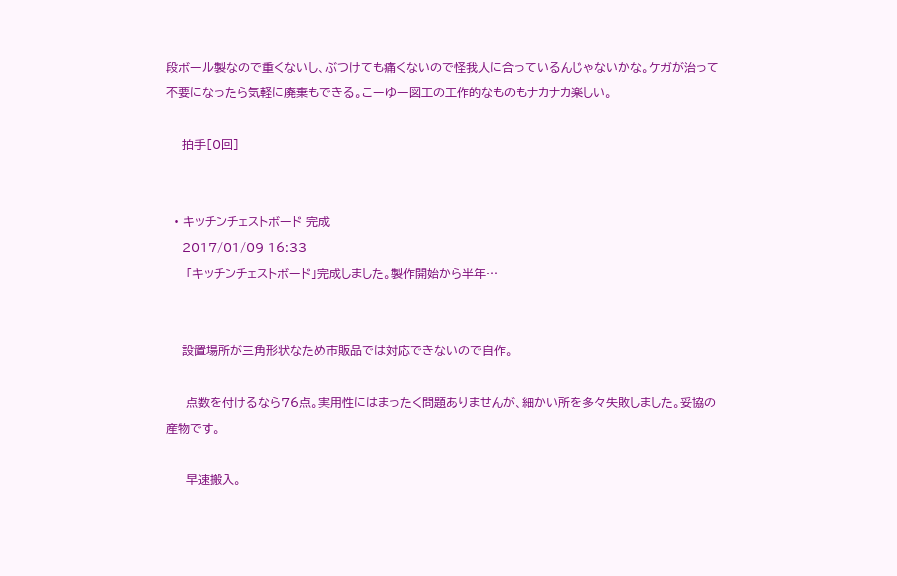段ボール製なので重くないし、ぶつけても痛くないので怪我人に合っているんじゃないかな。ケガが治って不要になったら気軽に廃棄もできる。こーゆー図工の工作的なものもナカナカ楽しい。

    拍手[0回]


  • キッチンチェストボード 完成
    2017/01/09 16:33
     「キッチンチェストボード」完成しました。製作開始から半年…


    設置場所が三角形状なため市販品では対応できないので自作。

     点数を付けるなら76点。実用性にはまったく問題ありませんが、細かい所を多々失敗しました。妥協の産物です。

     早速搬入。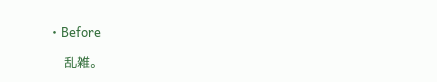・Before

    乱雑。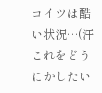コイツは酷い状況…(汗 これをどうにかしたい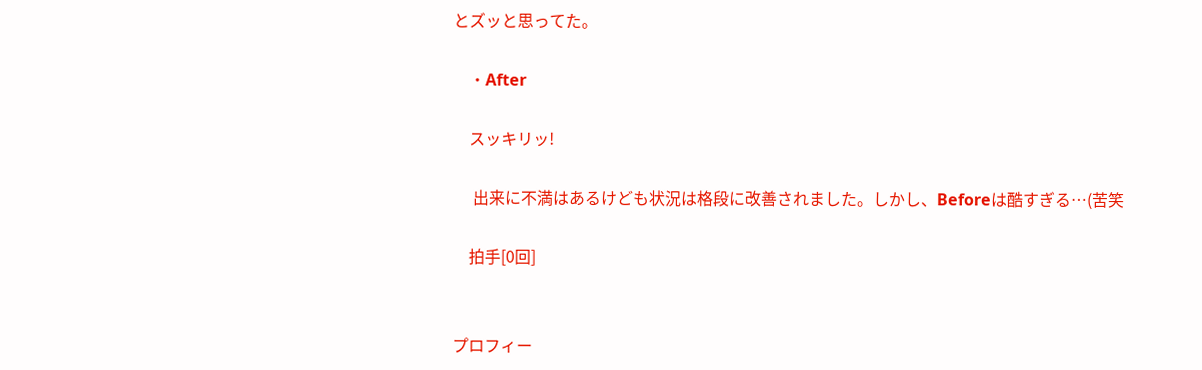とズッと思ってた。

    ・After

    スッキリッ!

     出来に不満はあるけども状況は格段に改善されました。しかし、Beforeは酷すぎる…(苦笑

    拍手[0回]


プロフィー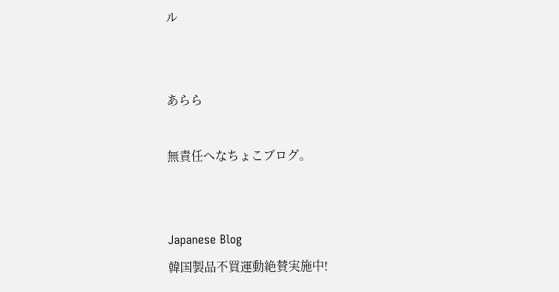ル


あらら

無責任へなちょこブログ。


Japanese Blog
韓国製品不買運動絶賛実施中!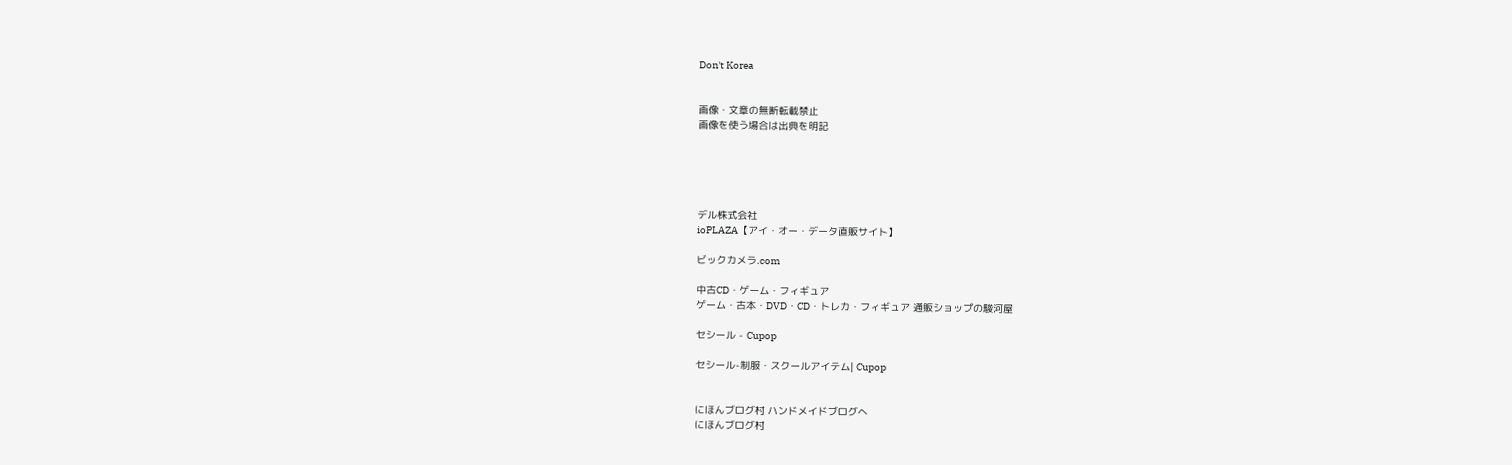Don't Korea


画像・文章の無断転載禁止
画像を使う場合は出典を明記





デル株式会社
ioPLAZA【アイ・オー・データ直販サイト】

ビックカメラ.com

中古CD・ゲーム・フィギュア
ゲーム・古本・DVD・CD・トレカ・フィギュア 通販ショップの駿河屋

セシール - Cupop

セシール-制服・スクールアイテム| Cupop


にほんブログ村 ハンドメイドブログへ
にほんブログ村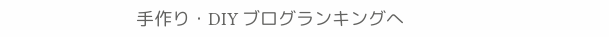手作り・DIY ブログランキングへ